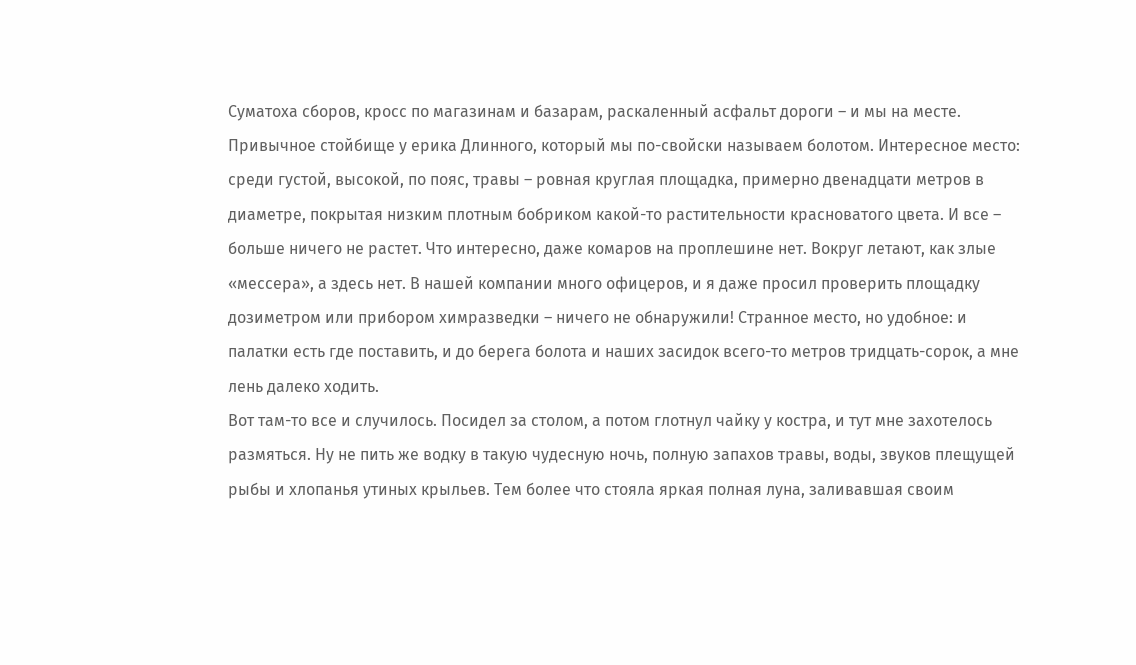Суматоха сборов, кросс по магазинам и базарам, раскаленный асфальт дороги – и мы на месте. Привычное стойбище у ерика Длинного, который мы по-свойски называем болотом. Интересное место: среди густой, высокой, по пояс, травы – ровная круглая площадка, примерно двенадцати метров в диаметре, покрытая низким плотным бобриком какой-то растительности красноватого цвета. И все – больше ничего не растет. Что интересно, даже комаров на проплешине нет. Вокруг летают, как злые «мессера», а здесь нет. В нашей компании много офицеров, и я даже просил проверить площадку дозиметром или прибором химразведки – ничего не обнаружили! Странное место, но удобное: и палатки есть где поставить, и до берега болота и наших засидок всего-то метров тридцать-сорок, а мне лень далеко ходить.
Вот там-то все и случилось. Посидел за столом, а потом глотнул чайку у костра, и тут мне захотелось размяться. Ну не пить же водку в такую чудесную ночь, полную запахов травы, воды, звуков плещущей рыбы и хлопанья утиных крыльев. Тем более что стояла яркая полная луна, заливавшая своим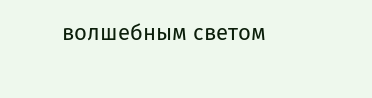волшебным светом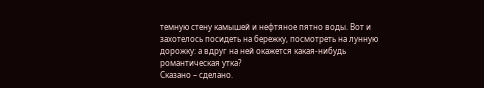темную стену камышей и нефтяное пятно воды. Вот и захотелось посидеть на бережку, посмотреть на лунную дорожку: а вдруг на ней окажется какая-нибудь романтическая утка?
Сказано – сделано.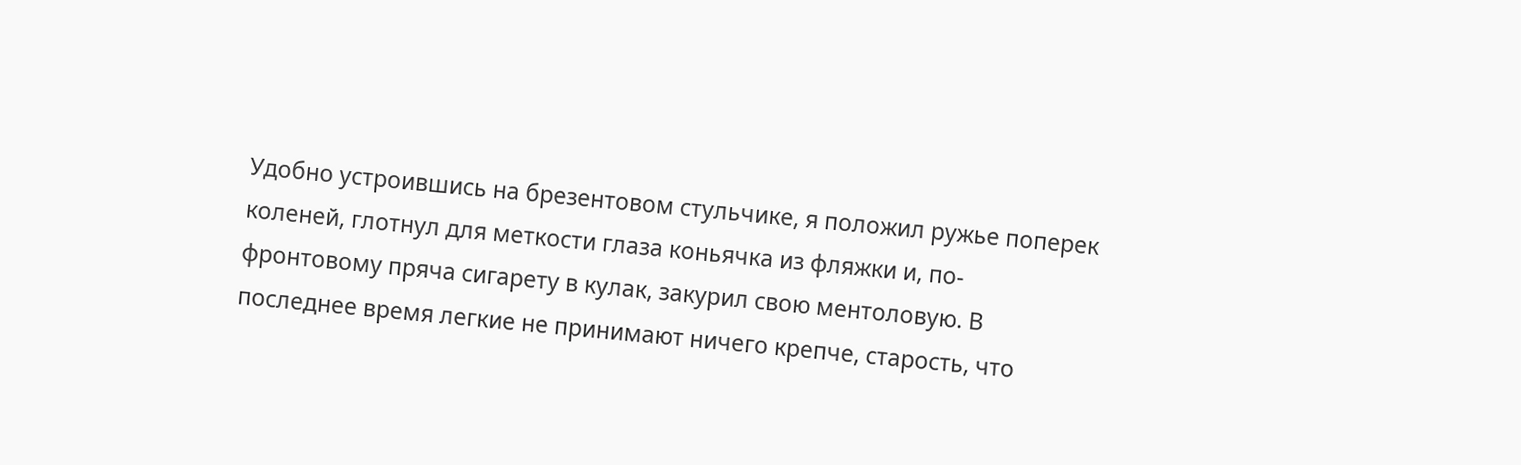Удобно устроившись на брезентовом стульчике, я положил ружье поперек коленей, глотнул для меткости глаза коньячка из фляжки и, по-фронтовому пряча сигарету в кулак, закурил свою ментоловую. В последнее время легкие не принимают ничего крепче, старость, что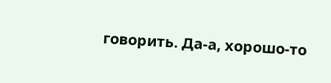говорить. Да-а, хорошо-то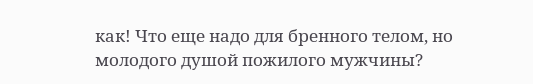как! Что еще надо для бренного телом, но молодого душой пожилого мужчины?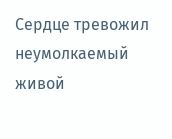Сердце тревожил неумолкаемый живой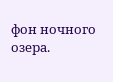фон ночного озера.